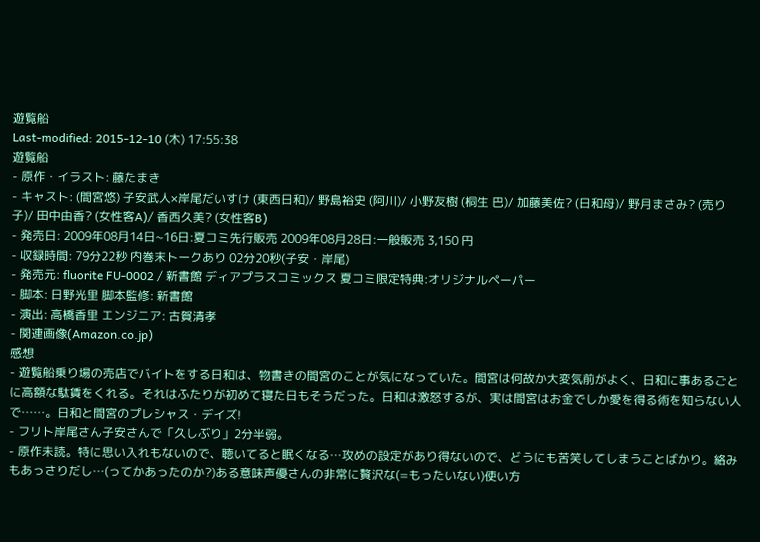遊覧船
Last-modified: 2015-12-10 (木) 17:55:38
遊覧船
- 原作・イラスト: 藤たまき
- キャスト: (間宮悠) 子安武人×岸尾だいすけ (東西日和)/ 野島裕史 (阿川)/ 小野友樹 (桐生 巴)/ 加藤美佐? (日和母)/ 野月まさみ? (売り子)/ 田中由香? (女性客A)/ 香西久美? (女性客B)
- 発売日: 2009年08月14日~16日:夏コミ先行販売 2009年08月28日:一般販売 3,150 円
- 収録時間: 79分22秒 内巻末トークあり 02分20秒(子安・岸尾)
- 発売元: fluorite FU-0002 / 新書館 ディアプラスコミックス 夏コミ限定特典:オリジナルペーパー
- 脚本: 日野光里 脚本監修: 新書館
- 演出: 高橋香里 エンジニア: 古賀清孝
- 関連画像(Amazon.co.jp)
感想
- 遊覧船乗り場の売店でバイトをする日和は、物書きの間宮のことが気になっていた。間宮は何故か大変気前がよく、日和に事あるごとに高額な駄賃をくれる。それはふたりが初めて寝た日もそうだった。日和は激怒するが、実は間宮はお金でしか愛を得る術を知らない人で……。日和と間宮のプレシャス・デイズ!
- フリト岸尾さん子安さんで「久しぶり」2分半弱。
- 原作未読。特に思い入れもないので、聴いてると眠くなる…攻めの設定があり得ないので、どうにも苦笑してしまうことばかり。絡みもあっさりだし…(ってかあったのか?)ある意味声優さんの非常に贅沢な(=もったいない)使い方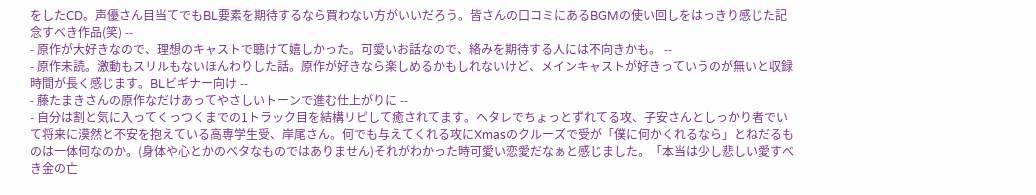をしたCD。声優さん目当てでもBL要素を期待するなら買わない方がいいだろう。皆さんの口コミにあるBGMの使い回しをはっきり感じた記念すべき作品(笑) --
- 原作が大好きなので、理想のキャストで聴けて嬉しかった。可愛いお話なので、絡みを期待する人には不向きかも。 --
- 原作未読。激動もスリルもないほんわりした話。原作が好きなら楽しめるかもしれないけど、メインキャストが好きっていうのが無いと収録時間が長く感じます。BLビギナー向け --
- 藤たまきさんの原作なだけあってやさしいトーンで進む仕上がりに --
- 自分は割と気に入ってくっつくまでの1トラック目を結構リピして癒されてます。ヘタレでちょっとずれてる攻、子安さんとしっかり者でいて将来に漠然と不安を抱えている高専学生受、岸尾さん。何でも与えてくれる攻にXmasのクルーズで受が「僕に何かくれるなら」とねだるものは一体何なのか。(身体や心とかのベタなものではありません)それがわかった時可愛い恋愛だなぁと感じました。「本当は少し悲しい愛すべき金の亡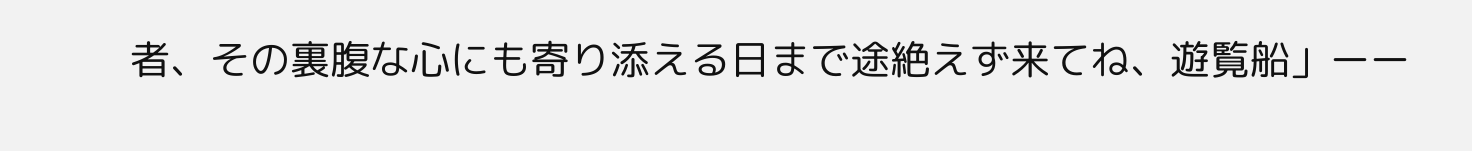者、その裏腹な心にも寄り添える日まで途絶えず来てね、遊覧船」ーー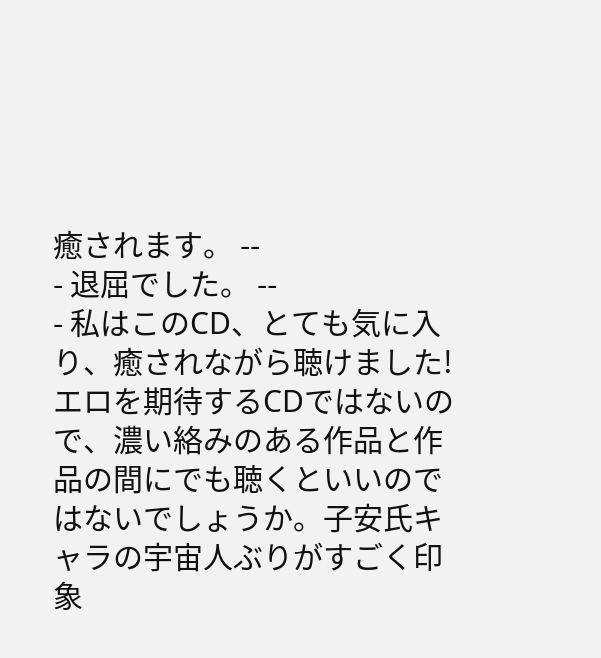癒されます。 --
- 退屈でした。 --
- 私はこのCD、とても気に入り、癒されながら聴けました!エロを期待するCDではないので、濃い絡みのある作品と作品の間にでも聴くといいのではないでしょうか。子安氏キャラの宇宙人ぶりがすごく印象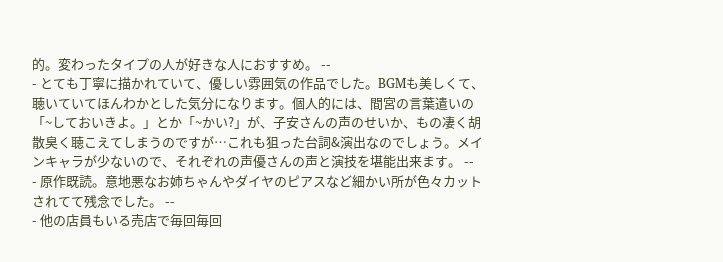的。変わったタイプの人が好きな人におすすめ。 --
- とても丁寧に描かれていて、優しい雰囲気の作品でした。BGMも美しくて、聴いていてほんわかとした気分になります。個人的には、間宮の言葉遣いの「~しておいきよ。」とか「~かい?」が、子安さんの声のせいか、もの凄く胡散臭く聴こえてしまうのですが…これも狙った台詞&演出なのでしょう。メインキャラが少ないので、それぞれの声優さんの声と演技を堪能出来ます。 --
- 原作既読。意地悪なお姉ちゃんやダイヤのピアスなど細かい所が色々カットされてて残念でした。 --
- 他の店員もいる売店で毎回毎回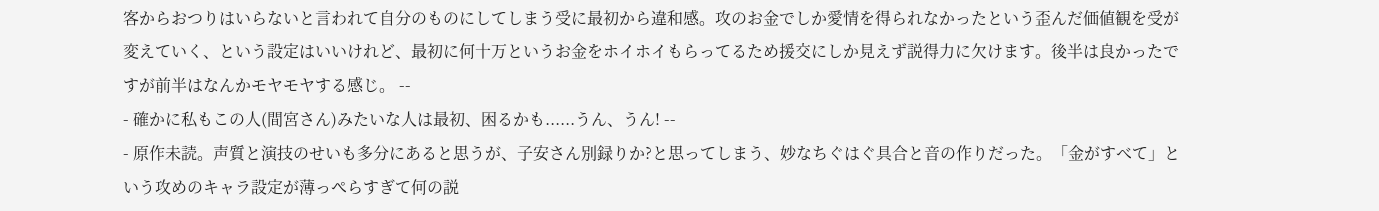客からおつりはいらないと言われて自分のものにしてしまう受に最初から違和感。攻のお金でしか愛情を得られなかったという歪んだ価値観を受が変えていく、という設定はいいけれど、最初に何十万というお金をホイホイもらってるため援交にしか見えず説得力に欠けます。後半は良かったですが前半はなんかモヤモヤする感じ。 --
- 確かに私もこの人(間宮さん)みたいな人は最初、困るかも......うん、うん! --
- 原作未読。声質と演技のせいも多分にあると思うが、子安さん別録りか?と思ってしまう、妙なちぐはぐ具合と音の作りだった。「金がすべて」という攻めのキャラ設定が薄っぺらすぎて何の説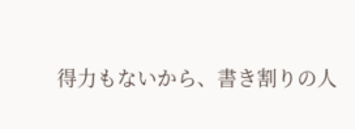得力もないから、書き割りの人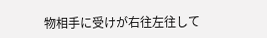物相手に受けが右往左往して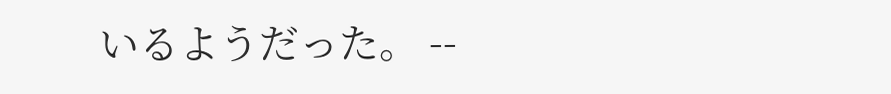いるようだった。 --